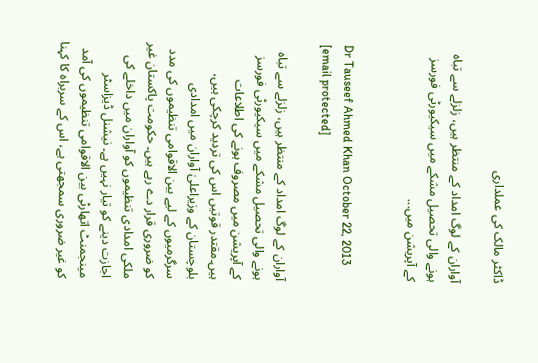ڈاکٹر مالک کی عملداری

آواران کے لوگ امداد کے منتظر ہیں، زلزلے سے تباہ ہونے والی تحصیل مشکے میں سیکیورٹی فورسز کے آپریشن میں...


Dr Tauseef Ahmed Khan October 22, 2013
[email protected]

آواران کے لوگ امداد کے منتظر ہیں، زلزلے سے تباہ ہونے والی تحصیل مشکے میں سیکیورٹی فورسز کے آپریشن میں مصروف ہونے کی اطلاعات ہیں۔مقتدر قوتیں اس کی تردید کرچکی ہیں، بلوچستان کے وزیراعلیٰ آواران میں امدادی سرگرمیوں کے لیے بین الاقوامی تنظیموں کی مدد کو ضروری قرار دے رہے ہیں۔ حکومت پاکستان غیر ملکی امدادی تنظیموں کو آواران میں داخلے کی اجازت دینے کو تیار نہیں ہے۔ نیشنل ڈیزاسٹر مینجمنٹ اتھارٹی بین الاقوامی تنظیموں کی آمد کو غیر ضروری سمجھتی ہے، اس کے سربراہ کا کہنا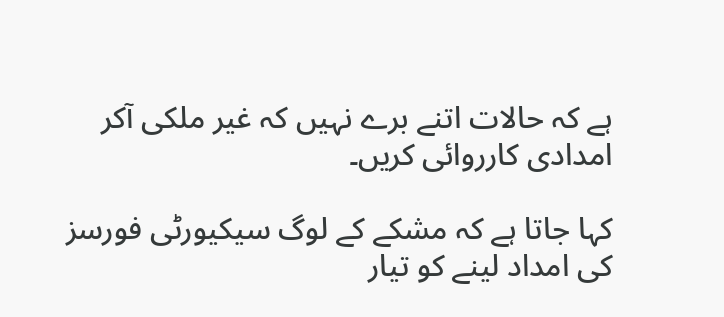ہے کہ حالات اتنے برے نہیں کہ غیر ملکی آکر امدادی کارروائی کریں۔

کہا جاتا ہے کہ مشکے کے لوگ سیکیورٹی فورسز کی امداد لینے کو تیار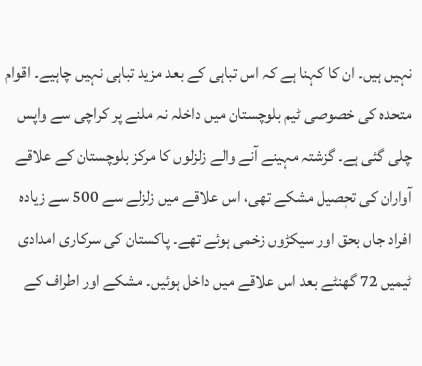نہیں ہیں۔ ان کا کہنا ہے کہ اس تباہی کے بعد مزید تباہی نہیں چاہیے۔ اقوام متحدہ کی خصوصی ٹیم بلوچستان میں داخلہ نہ ملنے پر کراچی سے واپس چلی گئی ہے۔ گزشتہ مہینے آنے والے زلزلوں کا مرکز بلوچستان کے علاقے آواران کی تحٖصیل مشکے تھی، اس علاقے میں زلزلے سے 500 سے زیادہ افراد جاں بحق اور سیکڑوں زخمی ہوئے تھے۔ پاکستان کی سرکاری امدادی ٹیمیں 72 گھنٹے بعد اس علاقے میں داخل ہوئیں۔ مشکے اور اطراف کے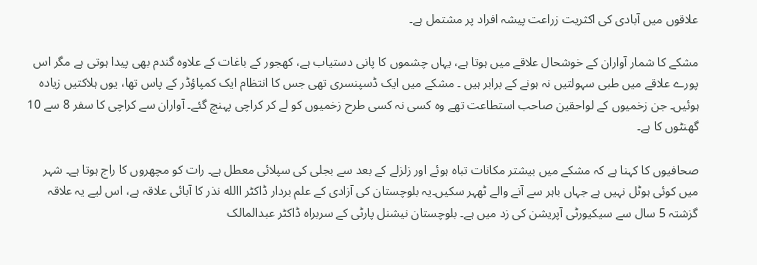علاقوں میں آبادی کی اکثریت زراعت پیشہ افراد پر مشتمل ہے۔

مشکے کا شمار آواران کے خوشحال علاقے میں ہوتا ہے، یہاں چشموں کا پانی دستیاب ہے، کھجور کے باغات کے علاوہ گندم بھی پیدا ہوتی ہے مگر اس پورے علاقے میں طبی سہولتیں نہ ہونے کے برابر ہیں ۔ مشکے میں ایک ڈسپنسری تھی جس کا انتظام ایک کمپاؤڈر کے پاس تھا، یوں ہلاکتیں زیادہ ہوئیں۔ جن زخمیوں کے لواحقین صاحب استطاعت تھے وہ کسی نہ کسی طرح زخمیوں کو لے کر کراچی پہنچ گئے۔ آواران سے کراچی کا سفر 8 سے 10 گھنٹوں کا ہے۔

صحافیوں کا کہنا ہے کہ مشکے میں بیشتر مکانات تباہ ہوئے اور زلزلے کے بعد سے بجلی کی سپلائی معطل ہے۔ رات کو مچھروں کا راج ہوتا ہے۔ شہر میں کوئی ہوٹل نہیں ہے جہاں باہر سے آنے والے ٹھہر سکیں۔یہ بلوچستان کی آزادی کے علم بردار ڈاکٹر االله نذر کا آبائی علاقہ ہے، اس لیے یہ علاقہ گزشتہ 5 سال سے سیکیورٹی آپریشن کی زد میں ہے۔ بلوچستان نیشنل پارٹی کے سربراہ ڈاکٹر عبدالمالک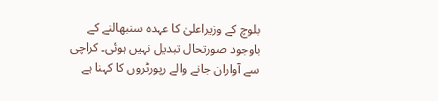بلوچ کے وزیراعلیٰ کا عہدہ سنبھالنے کے باوجود صورتحال تبدیل نہیں ہوئی۔ کراچی سے آواران جانے والے رپورٹروں کا کہنا ہے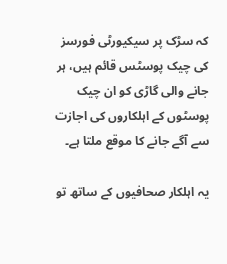کہ سڑک پر سیکیورٹی فورسز کی چیک پوسٹس قائم ہیں، ہر جانے والی گاڑی کو ان چیک پوسٹوں کے اہلکاروں کی اجازت سے آگے جانے کا موقع ملتا ہے۔

یہ اہلکار صحافیوں کے ساتھ تو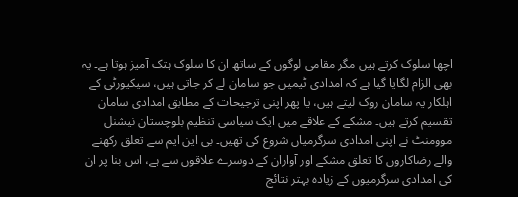اچھا سلوک کرتے ہیں مگر مقامی لوگوں کے ساتھ ان کا سلوک ہتک آمیز ہوتا ہے۔ یہ بھی الزام لگایا گیا ہے کہ امدادی ٹیمیں جو سامان لے کر جاتی ہیں، سیکیورٹی کے اہلکار یہ سامان روک لیتے ہیں، یا پھر اپنی ترجیحات کے مطابق امدادی سامان تقسیم کرتے ہیں۔ مشکے کے علاقے میں ایک سیاسی تنظیم بلوچستان نیشنل موومنٹ نے اپنی امدادی سرگرمیاں شروع کی تھیں۔ بی این ایم سے تعلق رکھنے والے رضاکاروں کا تعلق مشکے اور آواران کے دوسرے علاقوں سے ہے، اس بنا پر ان کی امدادی سرگرمیوں کے زیادہ بہتر نتائج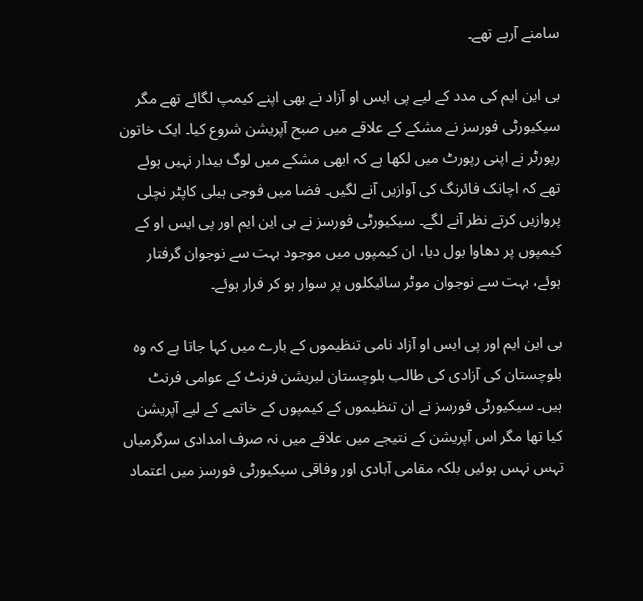سامنے آرہے تھے۔

بی این ایم کی مدد کے لیے پی ایس او آزاد نے بھی اپنے کیمپ لگائے تھے مگر سیکیورٹی فورسز نے مشکے کے علاقے میں صبح آپریشن شروع کیا۔ ایک خاتون رپورٹر نے اپنی رپورٹ میں لکھا ہے کہ ابھی مشکے میں لوگ بیدار نہیں ہوئے تھے کہ اچانک فائرنگ کی آوازیں آنے لگیں۔ فضا میں فوجی ہیلی کاپٹر نچلی پروازیں کرتے نظر آنے لگے۔ سیکیورٹی فورسز نے بی این ایم اور پی ایس او کے کیمپوں پر دھاوا بول دیا، ان کیمپوں میں موجود بہت سے نوجوان گرفتار ہوئے، بہت سے نوجوان موٹر سائیکلوں پر سوار ہو کر فرار ہوئے۔

بی این ایم اور پی ایس او آزاد نامی تنظیموں کے بارے میں کہا جاتا ہے کہ وہ بلوچستان کی آزادی کی طالب بلوچستان لبریشن فرنٹ کے عوامی فرنٹ ہیں۔ سیکیورٹی فورسز نے ان تنظیموں کے کیمپوں کے خاتمے کے لیے آپریشن کیا تھا مگر اس آپریشن کے نتیجے میں علاقے میں نہ صرف امدادی سرگرمیاں تہس نہس ہوئیں بلکہ مقامی آبادی اور وفاقی سیکیورٹی فورسز میں اعتماد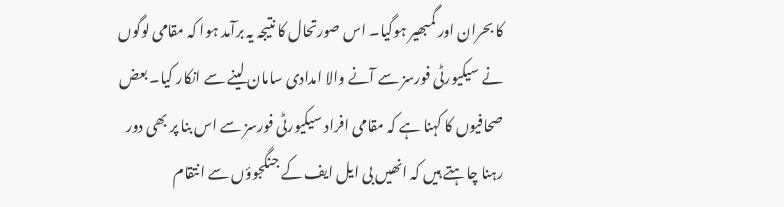کا بحران اور گمبھیر ہوگیا۔ اس صورتحال کا نتیجہ یہ برآمد ہوا کہ مقامی لوگوں نے سیکیورٹی فورسز سے آنے والا امدادی سامان لینے سے انکار کیا۔ بعض صحافیوں کا کہنا ہے کہ مقامی افراد سیکیورٹی فورسز سے اس بنا پر بھی دور رہنا چاہتے ہیں کہ انھیں بی ایل ایف کے جنگجوؤں سے انتقام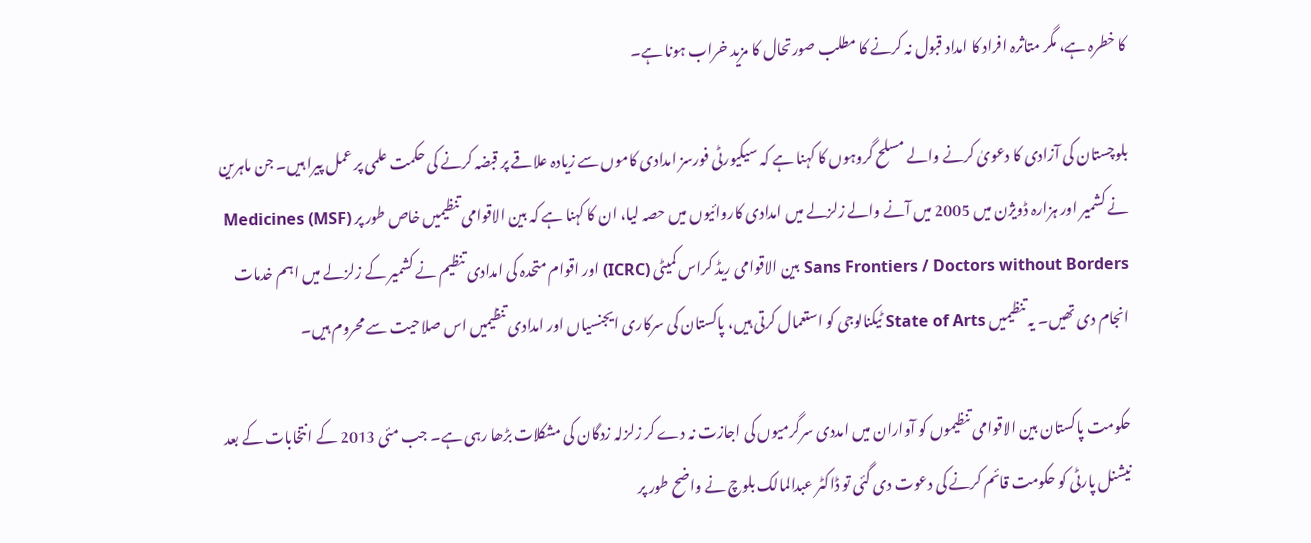کا خطرہ ہے، مگر متاثرہ افراد کا امداد قبول نہ کرنے کا مطلب صورتحال کا مزید خراب ہونا ہے۔

بلوچستان کی آزادی کا دعویٰ کرنے والے مسلح گروہوں کا کہنا ہے کہ سیکیورٹی فورسز امدادی کاموں سے زیادہ علاقے پر قبضہ کرنے کی حکمت علمی پر عمل پیرا ہیں۔ جن ماہرین نے کشمیر اور ہزارہ ڈویژن میں 2005 میں آنے والے زلزلے میں امدادی کاروائیوں میں حصہ لیا، ان کا کہنا ہے کہ بین الاقوامی تنظیمیں خاص طور پر (MSF) Medicines Sans Frontiers / Doctors without Borders بین الاقوامی ریڈ کراس کمیٹی (ICRC) اور اقوام متحدہ کی امدادی تنظیم نے کشمیر کے زلزلے میں اہم خدمات انجام دی تھیں۔ یہ تنظیمیں State of Arts ٹیکنالوجی کو استعمال کرتی ہیں، پاکستان کی سرکاری ایجنسیاں اور امدادی تنظیمیں اس صلاحیت سے محروم ہیں۔

حکومت پاکستان بین الاقوامی تنظیموں کو آواران میں امددی سرگرمیوں کی اجازت نہ دے کر زلزلہ زدگان کی مشکلات بڑھا رہی ہے۔ جب مئی 2013 کے انتخابات کے بعد نیشنل پارٹی کو حکومت قائم کرنے کی دعوت دی گئی تو ڈاکٹر عبدالمالک بلوچ نے واضح طور پر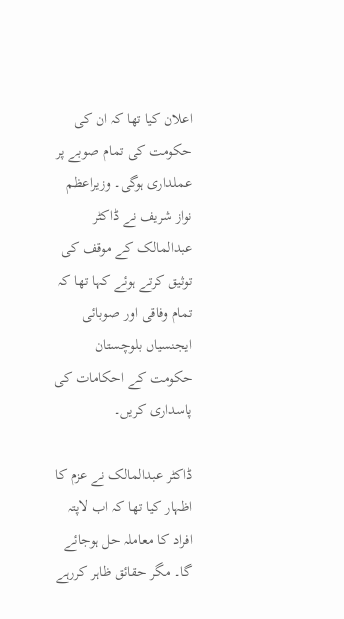اعلان کیا تھا کہ ان کی حکومت کی تمام صوبے پر عملداری ہوگی۔ وزیراعظم نواز شریف نے ڈاکٹر عبدالمالک کے موقف کی توثیق کرتے ہوئے کہا تھا کہ تمام وفاقی اور صوبائی ایجنسیاں بلوچستان حکومت کے احکامات کی پاسداری کریں۔

ڈاکٹر عبدالمالک نے عزم کا اظہار کیا تھا کہ اب لاپتہ افراد کا معاملہ حل ہوجائے گا۔ مگر حقائق ظاہر کررہے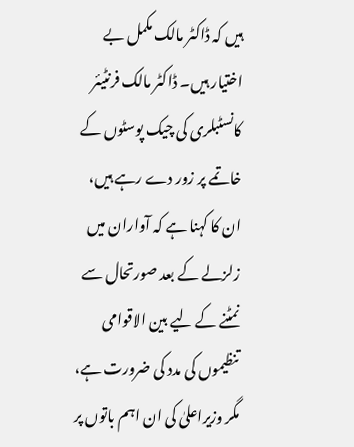ہیں کہ ڈاکٹر مالک مکمل بے اختیار ہیں۔ ڈاکٹر مالک فرنٹیئر کانسٹبلری کی چیک پوسٹوں کے خاتمے پر زور دے رہے ہیں، ان کا کہنا ہے کہ آواران میں زلزلے کے بعد صورتحال سے نمٹنے کے لیے بین الاقوامی تنظیموں کی مدد کی ضرورت ہے، مگر وزیراعلیٰ کی ان اہم باتوں پر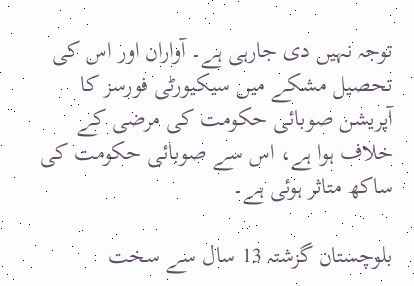توجہ نہیں دی جارہی ہے۔ آواران اور اس کی تحصیل مشکے میں سیکیورٹی فورسز کا آپریشن صوبائی حکومت کی مرضی کے خلاف ہوا ہے، اس سے صوبائی حکومت کی ساکھ متاثر ہوئی ہے۔

بلوچستان گزشتہ 13 سال سے سخت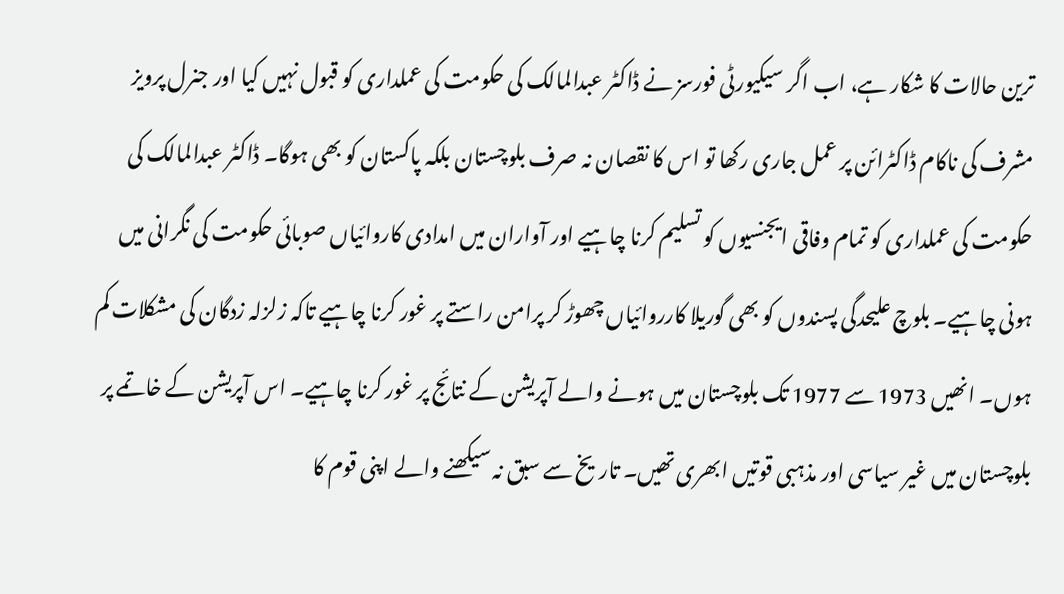ترین حالات کا شکار ہے، اب اگر سیکیورٹی فورسز نے ڈاکٹر عبدالمالک کی حکومت کی عملداری کو قبول نہیں کیا اور جنرل پرویز مشرف کی ناکام ڈاکٹرائن پر عمل جاری رکھا تو اس کا نقصان نہ صرف بلوچستان بلکہ پاکستان کو بھی ہوگا۔ ڈاکٹر عبدالمالک کی حکومت کی عملداری کو تمام وفاقی ایجنسیوں کو تسلیم کرنا چاہیے اور آواران میں امدادی کاروائیاں صوبائی حکومت کی نگرانی میں ہونی چاہیے۔ بلوچ علیحدگی پسندوں کو بھی گوریلا کارروائیاں چھوڑ کر پرامن راستے پر غور کرنا چاہیے تاکہ زلزلہ زدگان کی مشکلات کم ہوں۔ انھیں 1973 سے 1977 تک بلوچستان میں ہونے والے آپریشن کے نتائج پر غور کرنا چاہیے۔ اس آپریشن کے خاتمے پر بلوچستان میں غیر سیاسی اور مذہبی قوتیں ابھری تھیں۔ تاریخ سے سبق نہ سیکھنے والے اپنی قوم کا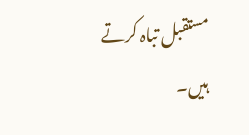مستقبل تباہ کرتے ہیں۔